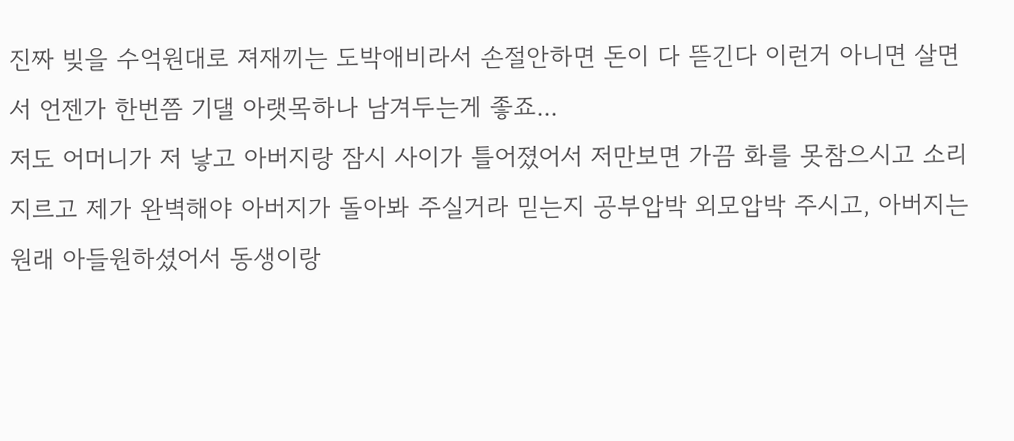진짜 빚을 수억원대로 져재끼는 도박애비라서 손절안하면 돈이 다 뜯긴다 이런거 아니면 살면서 언젠가 한번쯤 기댈 아랫목하나 남겨두는게 좋죠...
저도 어머니가 저 낳고 아버지랑 잠시 사이가 틀어졌어서 저만보면 가끔 화를 못참으시고 소리지르고 제가 완벽해야 아버지가 돌아봐 주실거라 믿는지 공부압박 외모압박 주시고, 아버지는 원래 아들원하셨어서 동생이랑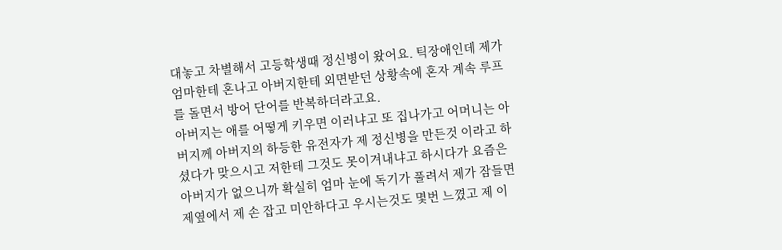대놓고 차별해서 고등학생때 정신병이 왔어요. 틱장애인데 제가 엄마한테 혼나고 아버지한테 외면받던 상황속에 혼자 계속 루프를 돌면서 방어 단어를 반복하더라고요.
아버지는 애를 어떻게 키우면 이러냐고 또 집나가고 어머니는 아버지께 아버지의 하등한 유전자가 제 정신병을 만든것 이라고 하셨다가 맞으시고 저한테 그것도 못이겨내냐고 하시다가 요즘은 아버지가 없으니까 확실히 엄마 눈에 독기가 풀려서 제가 잠들면 제옆에서 제 손 잡고 미안하다고 우시는것도 몇번 느꼈고 제 이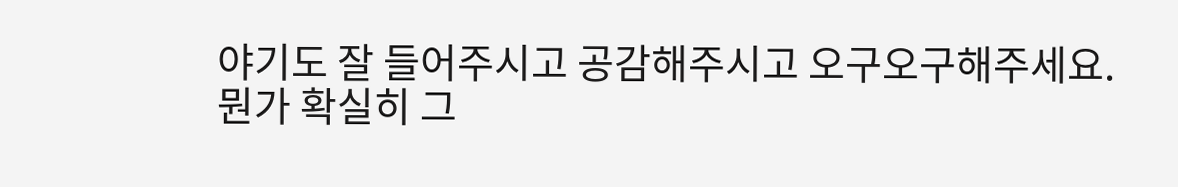야기도 잘 들어주시고 공감해주시고 오구오구해주세요.
뭔가 확실히 그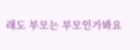래도 부모는 부모인가봐요